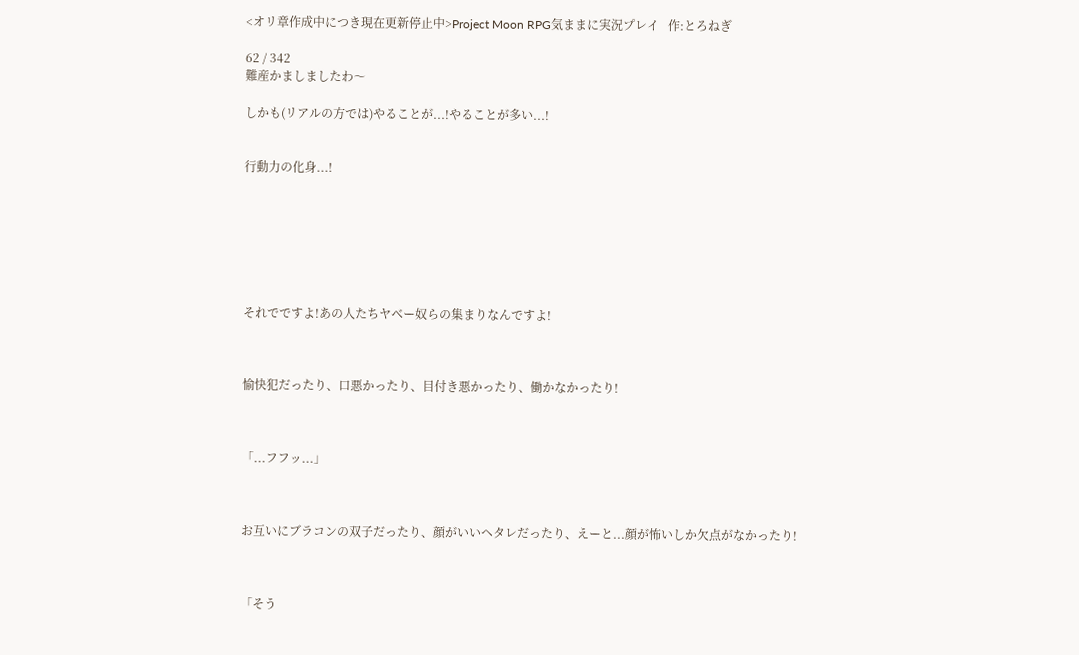<オリ章作成中につき現在更新停止中>Project Moon RPG気ままに実況プレイ   作:とろねぎ

62 / 342
難産かましましたわ〜

しかも(リアルの方では)やることが...!やることが多い...!


行動力の化身...!







それでですよ!あの人たちヤベー奴らの集まりなんですよ!



愉快犯だったり、口悪かったり、目付き悪かったり、働かなかったり!



「...フフッ...」



お互いにブラコンの双子だったり、顔がいいヘタレだったり、えーと...顔が怖いしか欠点がなかったり!



「そう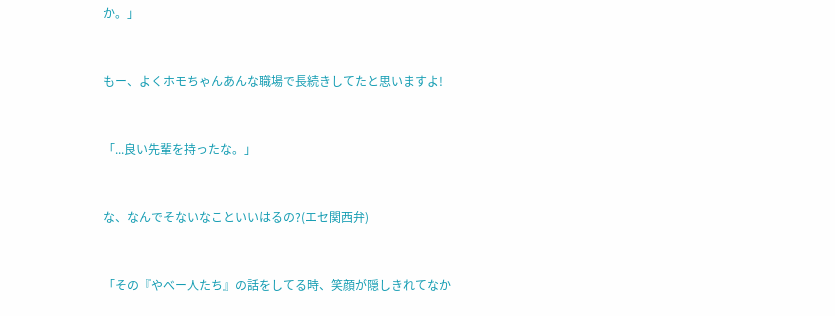か。」



もー、よくホモちゃんあんな職場で長続きしてたと思いますよ!



「...良い先輩を持ったな。」



な、なんでそないなこといいはるの?(エセ関西弁)



「その『やべー人たち』の話をしてる時、笑顔が隠しきれてなか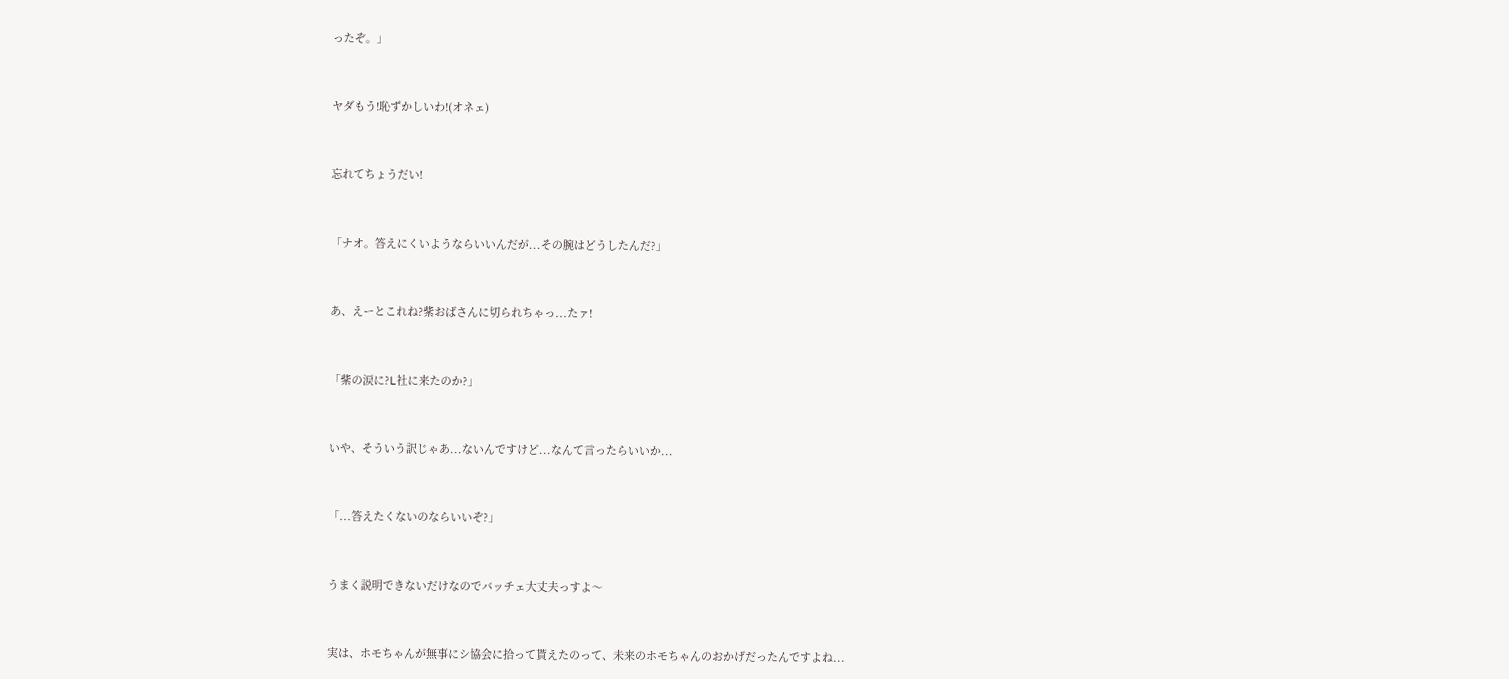ったぞ。」



ヤダもう!恥ずかしいわ!(オネェ)



忘れてちょうだい!



「ナオ。答えにくいようならいいんだが...その腕はどうしたんだ?」



あ、えーとこれね?紫おばさんに切られちゃっ...たァ!



「紫の涙に?L社に来たのか?」



いや、そういう訳じゃあ...ないんですけど...なんて言ったらいいか...



「...答えたくないのならいいぞ?」



うまく説明できないだけなのでバッチェ大丈夫っすよ〜



実は、ホモちゃんが無事にシ協会に拾って貰えたのって、未来のホモちゃんのおかげだったんですよね...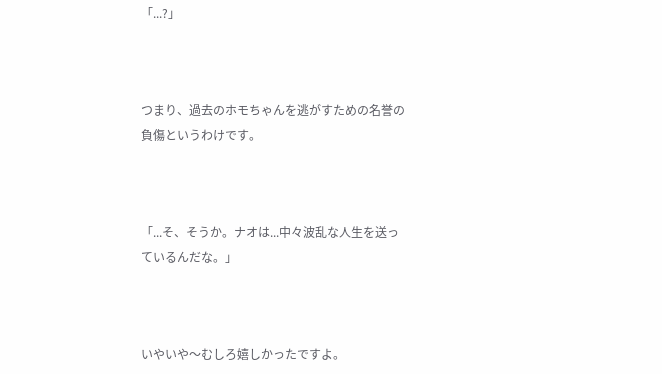「...?」



つまり、過去のホモちゃんを逃がすための名誉の負傷というわけです。



「...そ、そうか。ナオは...中々波乱な人生を送っているんだな。」



いやいや〜むしろ嬉しかったですよ。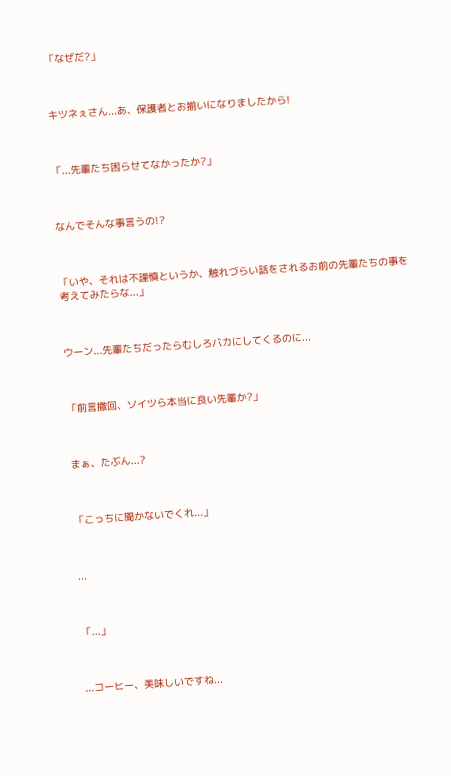「なぜだ?」



キツネぇさん...あ、保護者とお揃いになりましたから!



「...先輩たち困らせてなかったか?」



なんでそんな事言うの!?



「いや、それは不謹慎というか、触れづらい話をされるお前の先輩たちの事を考えてみたらな...」



ウーン...先輩たちだったらむしろバカにしてくるのに...



「前言撤回、ソイツら本当に良い先輩か?」



まぁ、たぶん...?



「こっちに聞かないでくれ...」



...



「...」



...コーヒー、美味しいですね...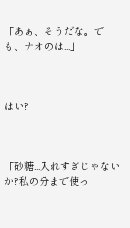「あぁ、そうだな。でも、ナオのは...」



はい?



「砂糖...入れすぎじゃないか?私の分まで使っ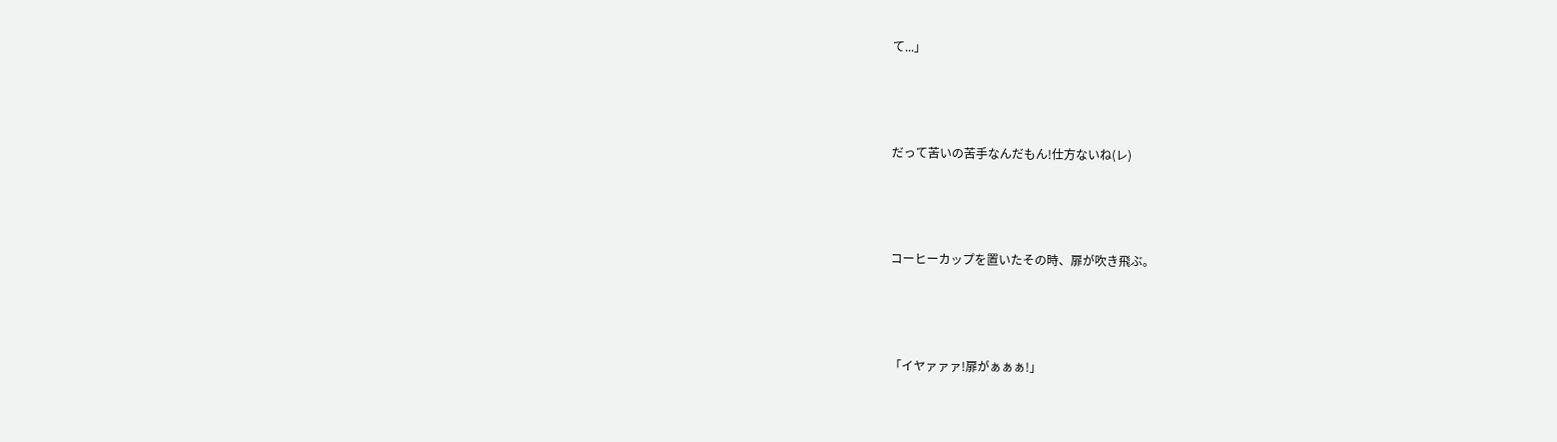て...」



だって苦いの苦手なんだもん!仕方ないね(レ)



コーヒーカップを置いたその時、扉が吹き飛ぶ。



「イヤァァァ!扉がぁぁぁ!」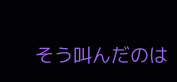そう叫んだのは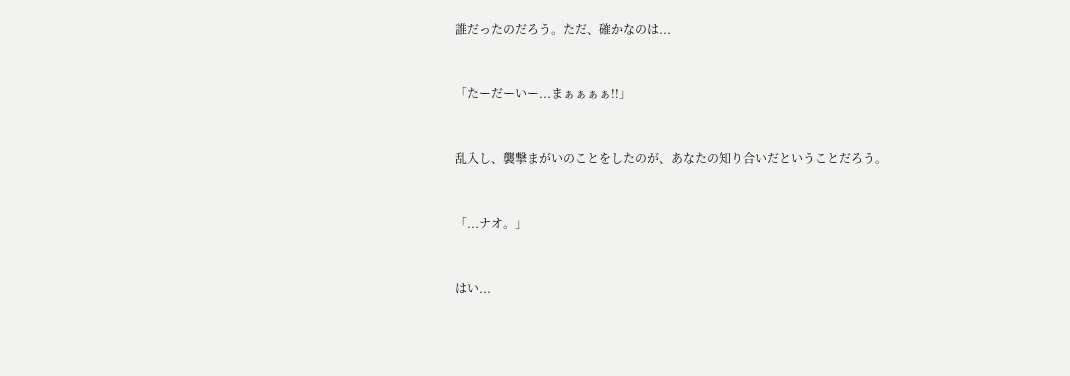誰だったのだろう。ただ、確かなのは...



「たーだーいー...まぁぁぁぁ!!」



乱入し、襲撃まがいのことをしたのが、あなたの知り合いだということだろう。



「...ナオ。」



はい...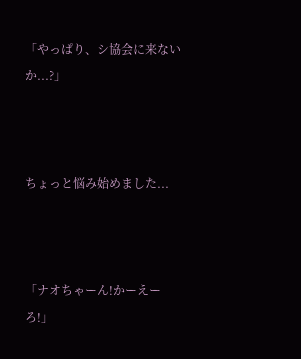「やっぱり、シ協会に来ないか...?」



ちょっと悩み始めました...



「ナオちゃーん!かーえーろ!」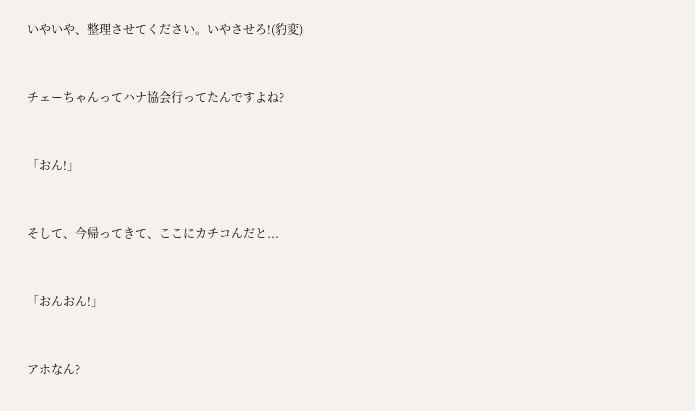いやいや、整理させてください。いやさせろ!(豹変)



チェーちゃんってハナ協会行ってたんですよね?



「おん!」



そして、今帰ってきて、ここにカチコんだと...



「おんおん!」



アホなん?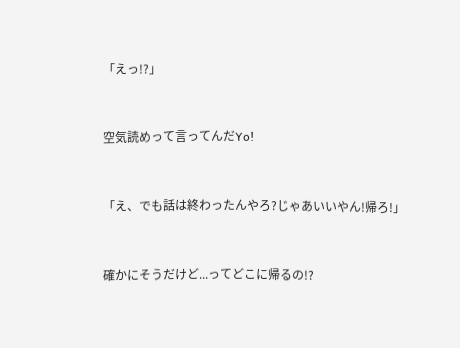「えっ!?」



空気読めって言ってんだYo!



「え、でも話は終わったんやろ?じゃあいいやん!帰ろ!」



確かにそうだけど...ってどこに帰るの!?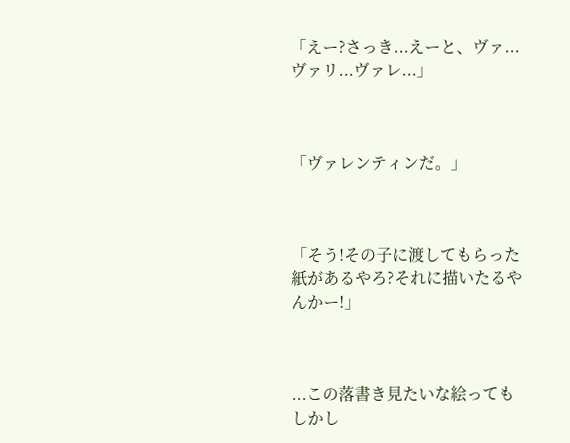「えー?さっき...えーと、ヴァ...ヴァリ...ヴァレ...」



「ヴァレンティンだ。」



「そう!その子に渡してもらった紙があるやろ?それに描いたるやんかー!」



...この落書き見たいな絵ってもしかし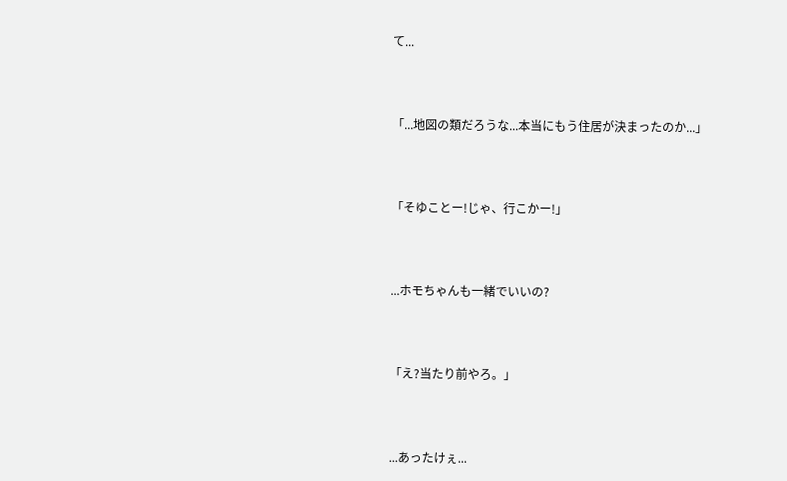て...



「...地図の類だろうな...本当にもう住居が決まったのか...」



「そゆことー!じゃ、行こかー!」



...ホモちゃんも一緒でいいの?



「え?当たり前やろ。」



...あったけぇ...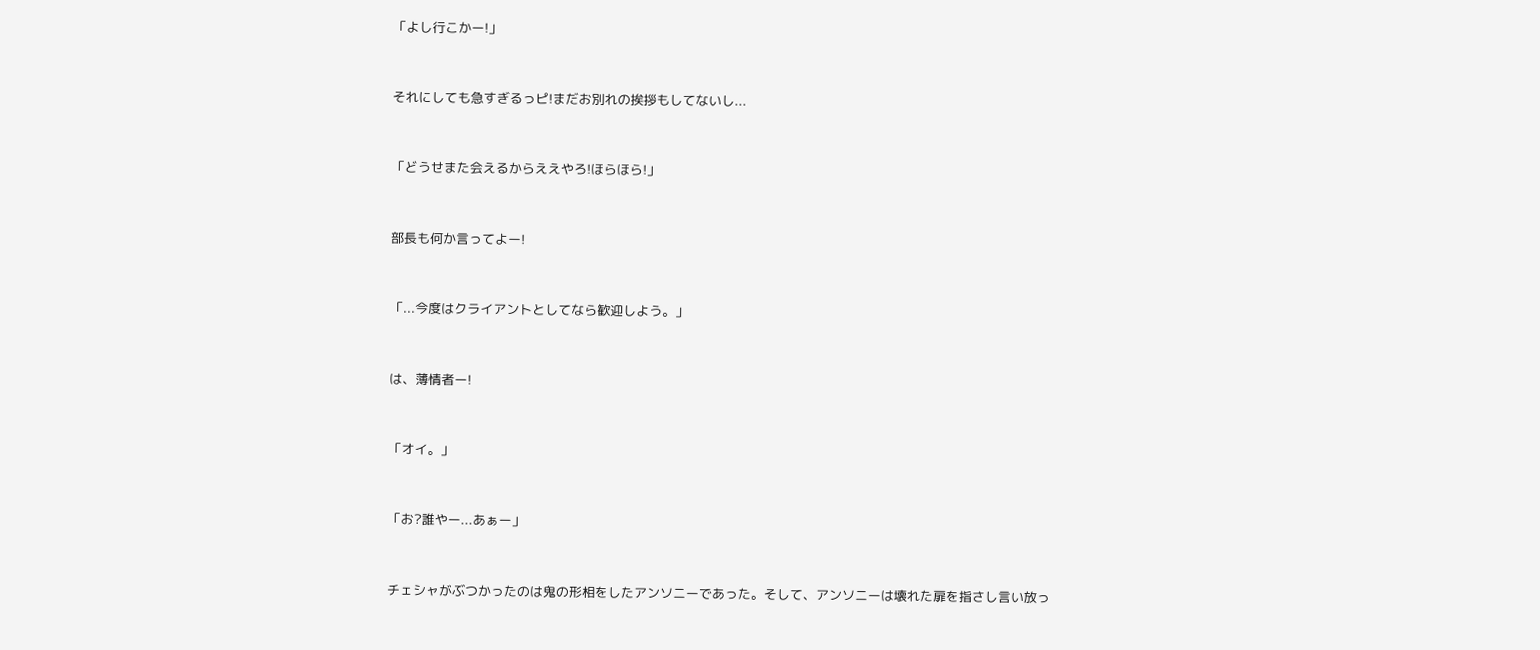「よし行こかー!」



それにしても急すぎるっピ!まだお別れの挨拶もしてないし...



「どうせまた会えるからええやろ!ほらほら!」



部長も何か言ってよー!



「...今度はクライアントとしてなら歓迎しよう。」



は、薄情者ー!



「オイ。」



「お?誰やー...あぁー」



チェシャがぶつかったのは鬼の形相をしたアンソニーであった。そして、アンソニーは壊れた扉を指さし言い放っ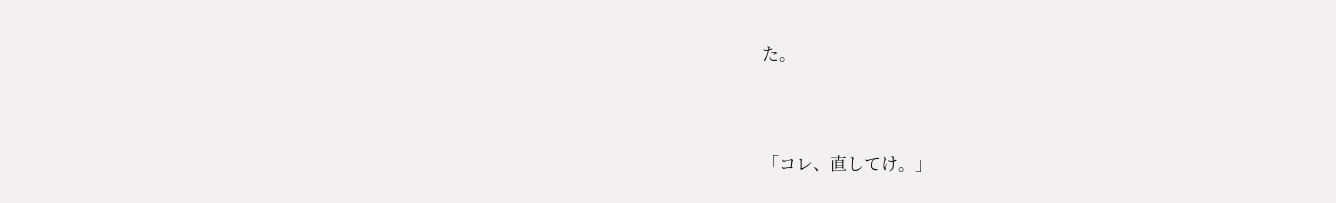た。



「コレ、直してけ。」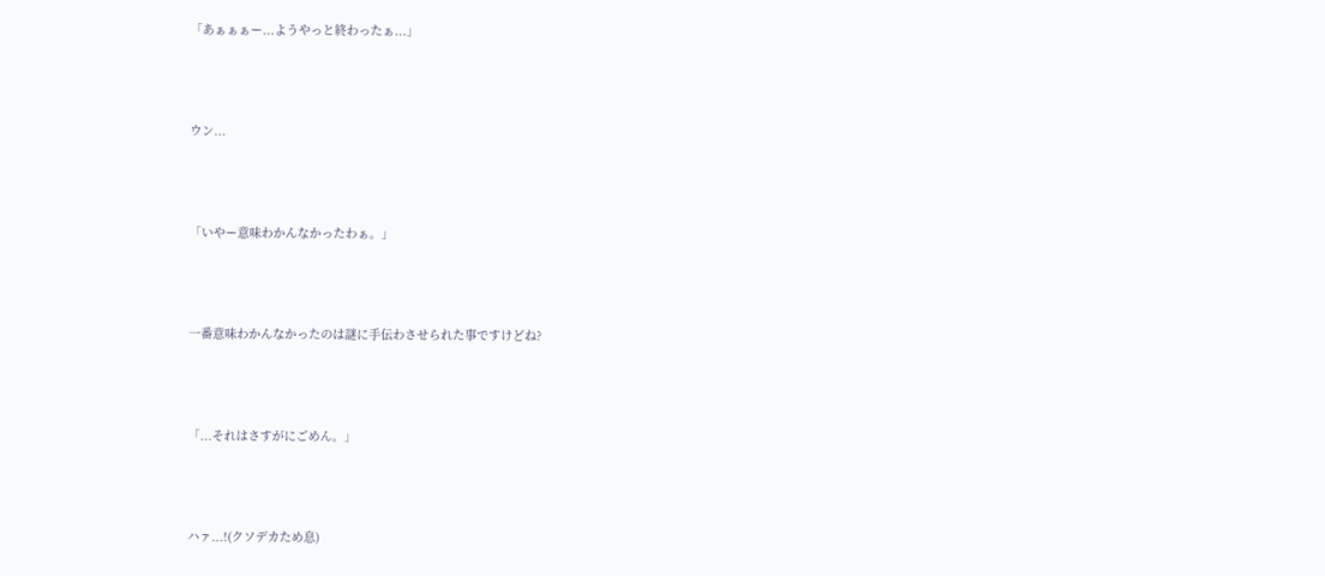「あぁぁぁー...ようやっと終わったぁ...」



ウン...



「いやー意味わかんなかったわぁ。」



一番意味わかんなかったのは謎に手伝わさせられた事ですけどね?



「...それはさすがにごめん。」



ハァ...!(クソデカため息)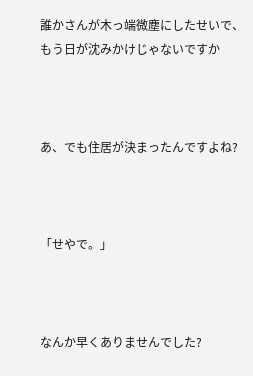誰かさんが木っ端微塵にしたせいで、もう日が沈みかけじゃないですか



あ、でも住居が決まったんですよね?



「せやで。」



なんか早くありませんでした?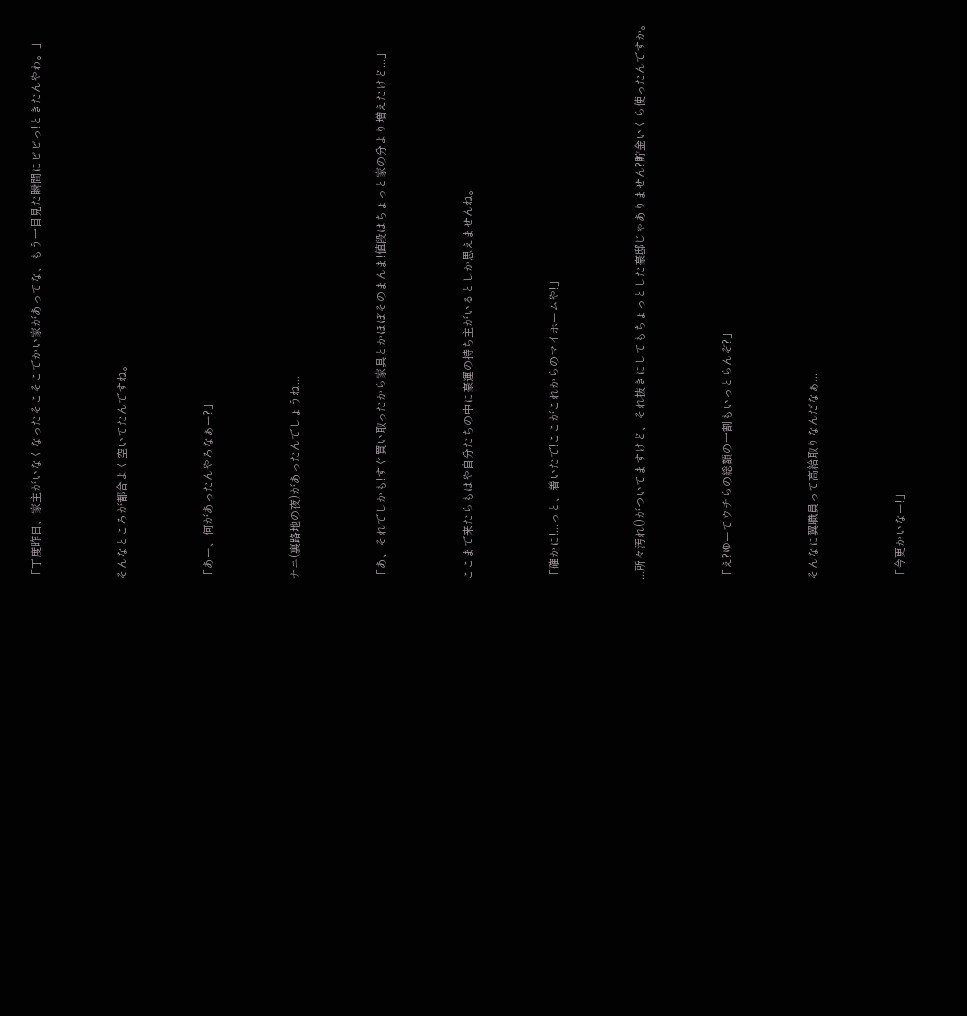「丁度昨日、家主がいなくなったそこそこでかい家があってな、もう一目見た瞬間にビビっ!ときたんやわ。」



そんなところが都合よく空いてたんですね。



「あー、何があったんやろなぁー?」



ナニ(裏路地の夜)があったんでしょうね...



「あ、それでしかも!すぐ買い取ったから家具とかほぼそのまんま!値段はちょっと家の分より増えたけど...」



ここまで来たらもはや自分たちの中に豪運の持ち主がいるとしか思えませんね。



「確かに!...っと、着いたで!ここがこれからのマイホームや!」



...所々汚れ()がついてますけど、それ抜きにしてもちょっとした豪邸じゃありません?貯金いくら使ったんですか。



「え?ゆーてウチらの総額の一割もいっとらんぞ?」



そんなに翼職員って高給取りなんだなぁ...



「今更かいなー!」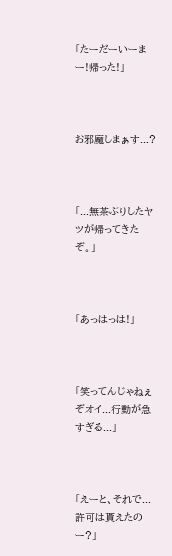「たーだーいーまー!帰った!」



お邪魔しまぁす...?



「...無茶ぶりしたヤツが帰ってきたぞ。」



「あっはっは!」



「笑ってんじゃねぇぞオイ...行動が急すぎる...」



「えーと、それで...許可は貰えたのー?」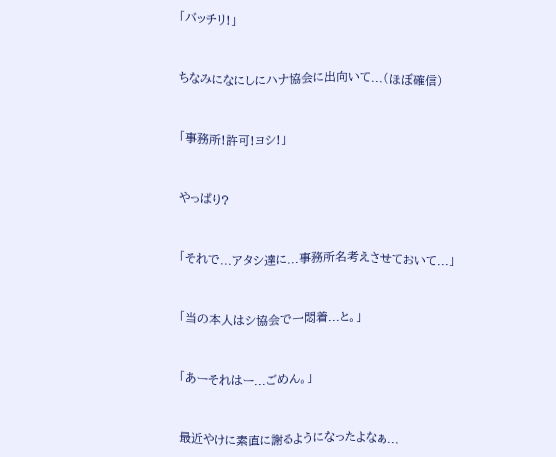「バッチリ!」



ちなみになにしにハナ協会に出向いて...(ほぼ確信)



「事務所!許可!ヨシ!」



やっぱり?



「それで...アタシ達に...事務所名考えさせておいて...」



「当の本人はシ協会で一悶着...と。」



「あーそれはー...ごめん。」



最近やけに素直に謝るようになったよなぁ...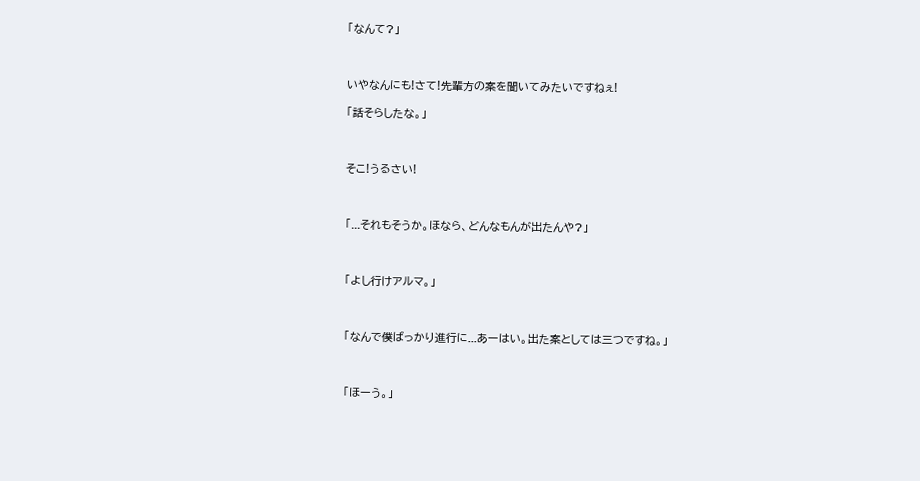「なんて?」



いやなんにも!さて!先輩方の案を聞いてみたいですねぇ!

「話そらしたな。」



そこ!うるさい!



「...それもそうか。ほなら、どんなもんが出たんや?」



「よし行けアルマ。」



「なんで僕ばっかり進行に...あーはい。出た案としては三つですね。」



「ほーう。」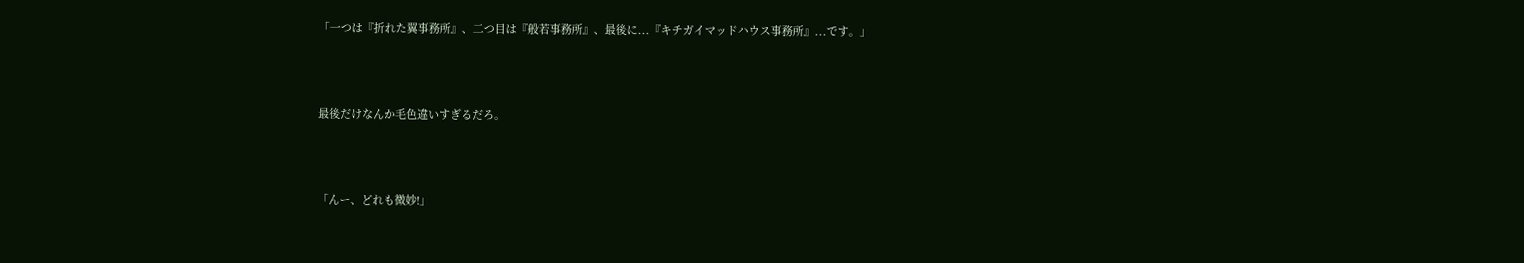「一つは『折れた翼事務所』、二つ目は『般若事務所』、最後に...『キチガイマッドハウス事務所』...です。」



最後だけなんか毛色違いすぎるだろ。



「んー、どれも微妙!」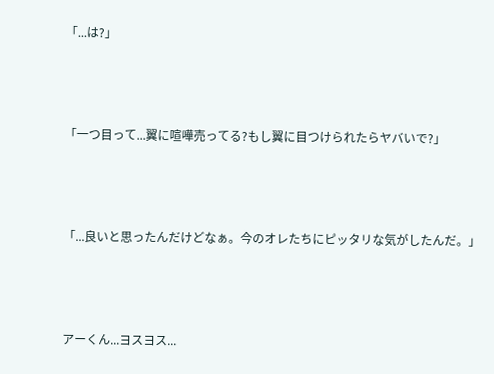「...は?」



「一つ目って...翼に喧嘩売ってる?もし翼に目つけられたらヤバいで?」



「...良いと思ったんだけどなぁ。今のオレたちにピッタリな気がしたんだ。」



アーくん...ヨスヨス...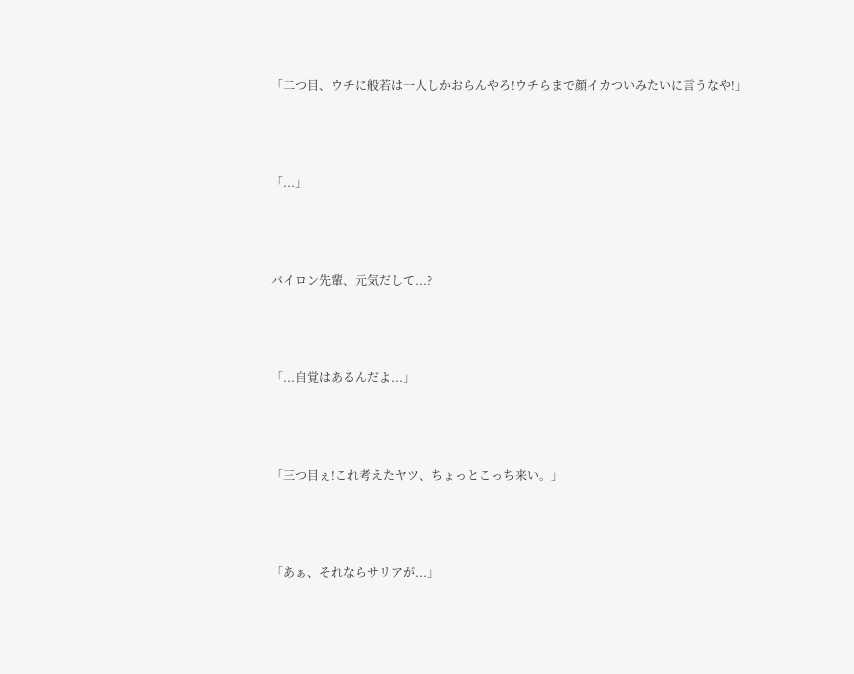「二つ目、ウチに般若は一人しかおらんやろ!ウチらまで顔イカついみたいに言うなや!」



「...」



バイロン先輩、元気だして...?



「...自覚はあるんだよ...」



「三つ目ぇ!これ考えたヤツ、ちょっとこっち来い。」



「あぁ、それならサリアが...」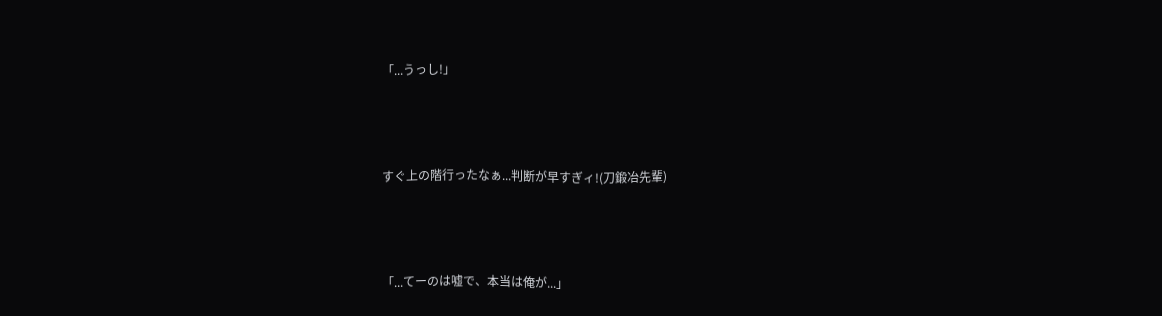「...うっし!」



すぐ上の階行ったなぁ...判断が早すぎィ!(刀鍛冶先輩)



「...てーのは嘘で、本当は俺が...」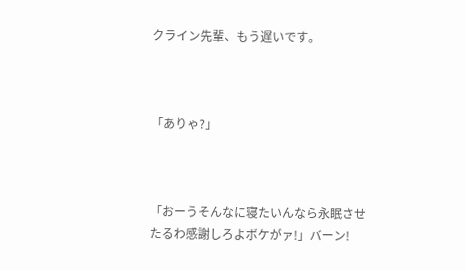クライン先輩、もう遅いです。



「ありゃ?」



「おーうそんなに寝たいんなら永眠させたるわ感謝しろよボケがァ!」バーン!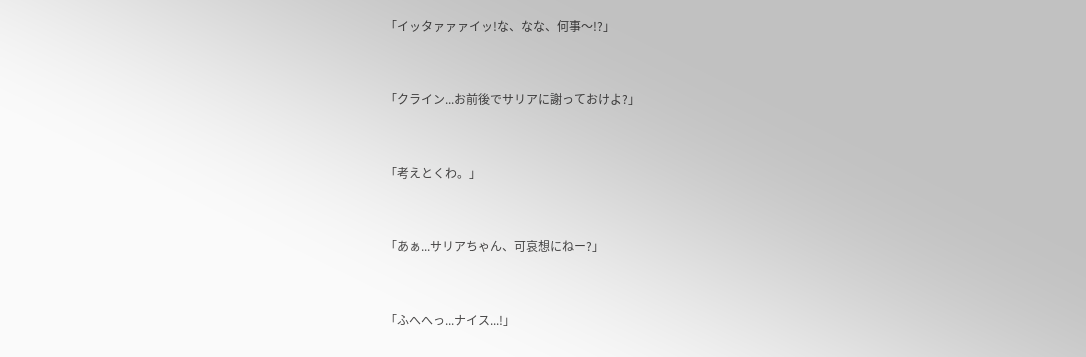「イッタァァァイッ!な、なな、何事〜!?」



「クライン...お前後でサリアに謝っておけよ?」



「考えとくわ。」



「あぁ...サリアちゃん、可哀想にねー?」



「ふへへっ...ナイス...!」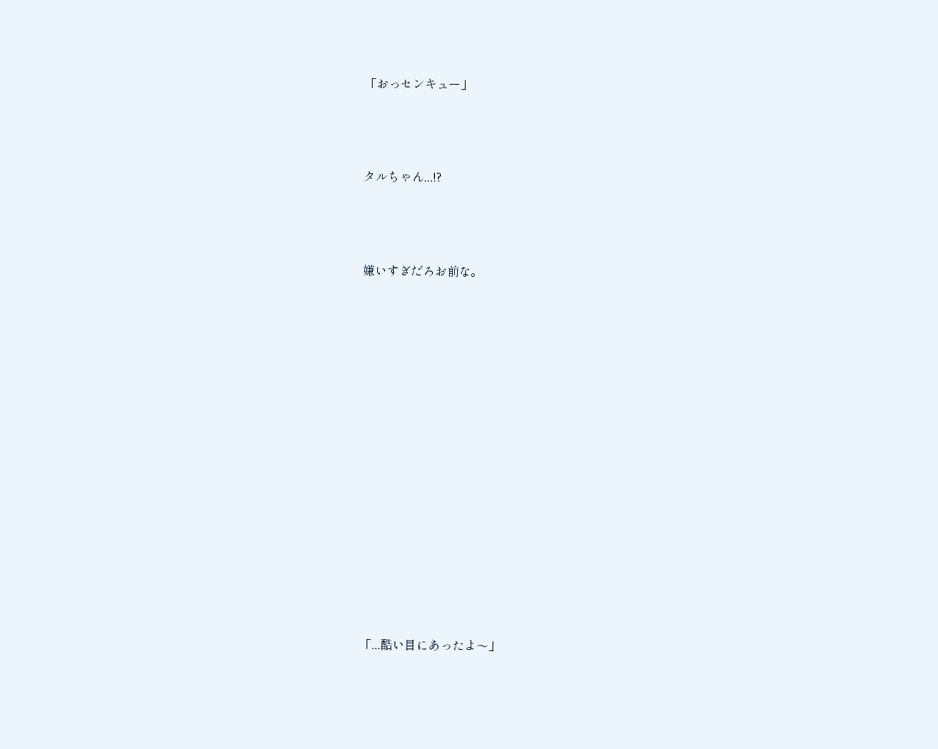「おっセンキュー」



タルちゃん...!?



嫌いすぎだろお前な。















「...酷い目にあったよ〜」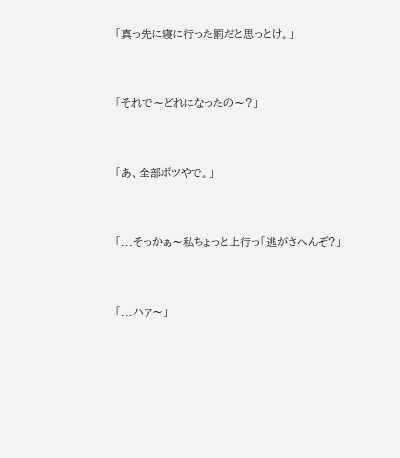「真っ先に寝に行った罰だと思っとけ。」



「それで〜どれになったの〜?」



「あ、全部ボツやで。」



「...そっかぁ〜私ちょっと上行っ「逃がさへんぞ?」



「...ハァ〜」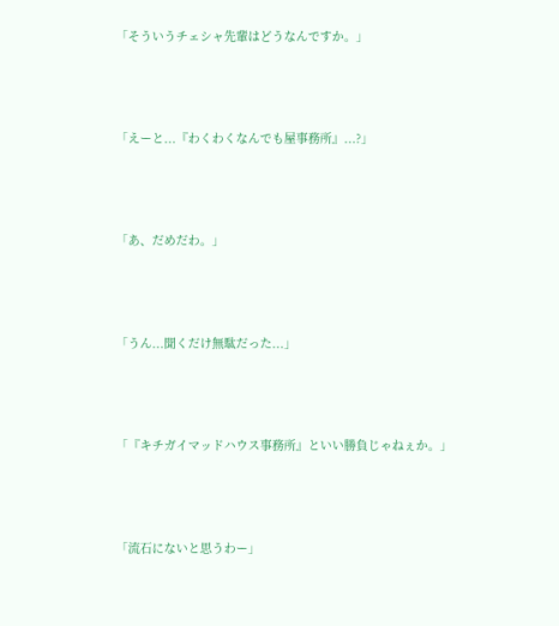「そういうチェシャ先輩はどうなんですか。」



「えーと...『わくわくなんでも屋事務所』...?」



「あ、だめだわ。」



「うん...聞くだけ無駄だった...」



「『キチガイマッドハウス事務所』といい勝負じゃねぇか。」



「流石にないと思うわー」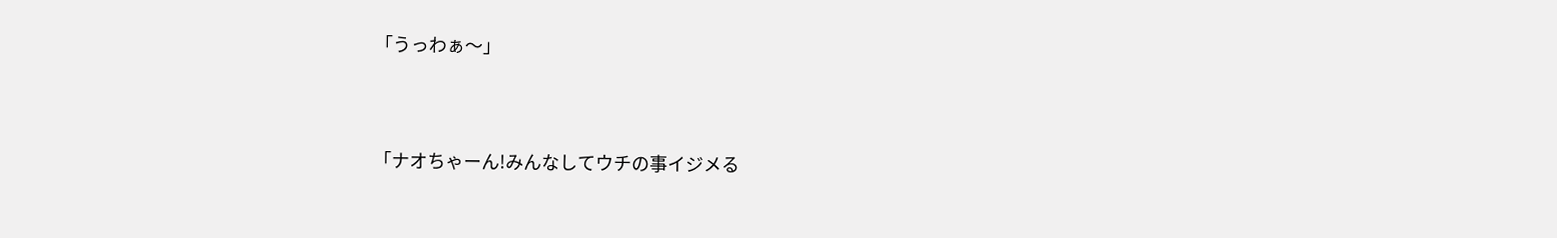「うっわぁ〜」



「ナオちゃーん!みんなしてウチの事イジメる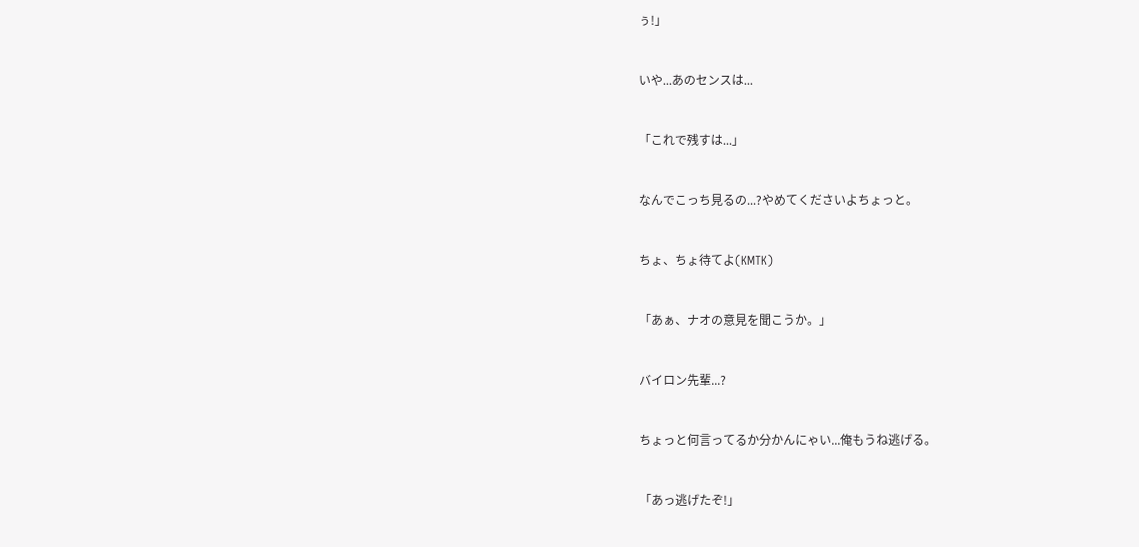ぅ!」



いや...あのセンスは...



「これで残すは...」



なんでこっち見るの...?やめてくださいよちょっと。



ちょ、ちょ待てよ(KMTK)



「あぁ、ナオの意見を聞こうか。」



バイロン先輩...?



ちょっと何言ってるか分かんにゃい...俺もうね逃げる。



「あっ逃げたぞ!」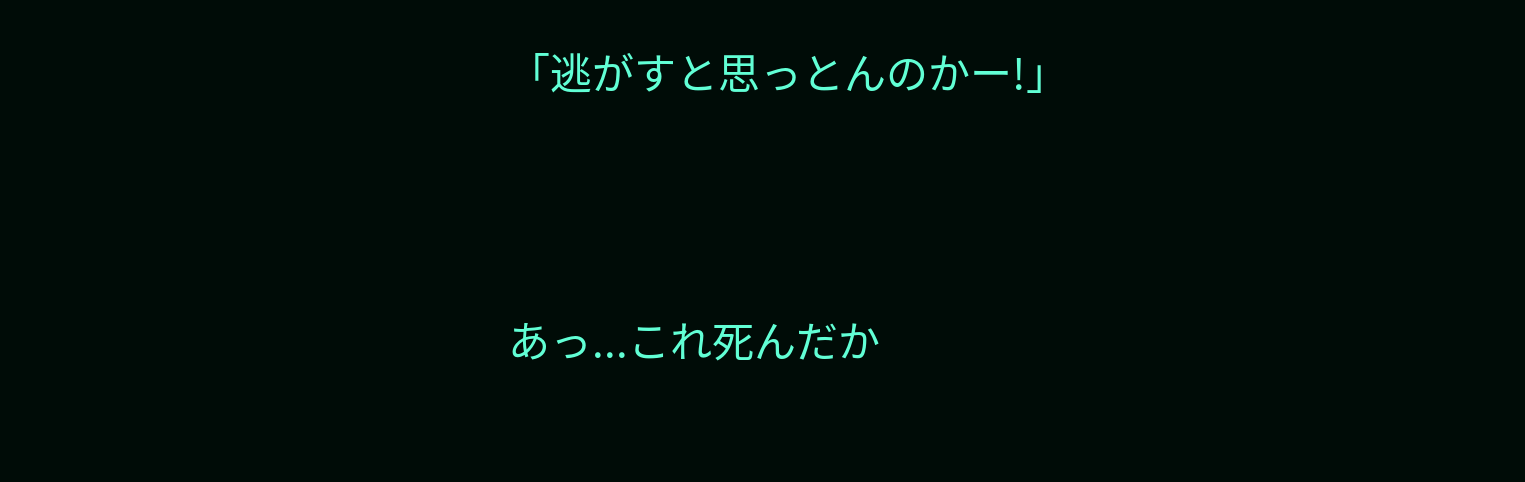「逃がすと思っとんのかー!」



あっ...これ死んだか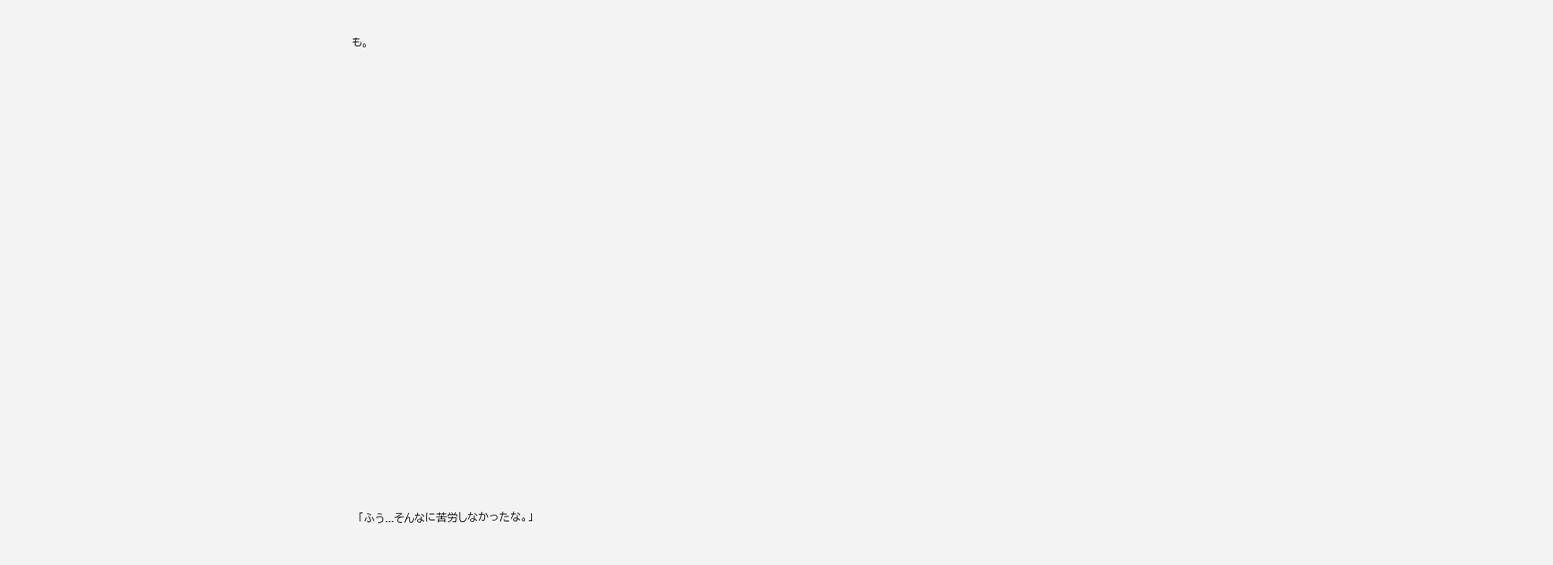も。






















「ふう...そんなに苦労しなかったな。」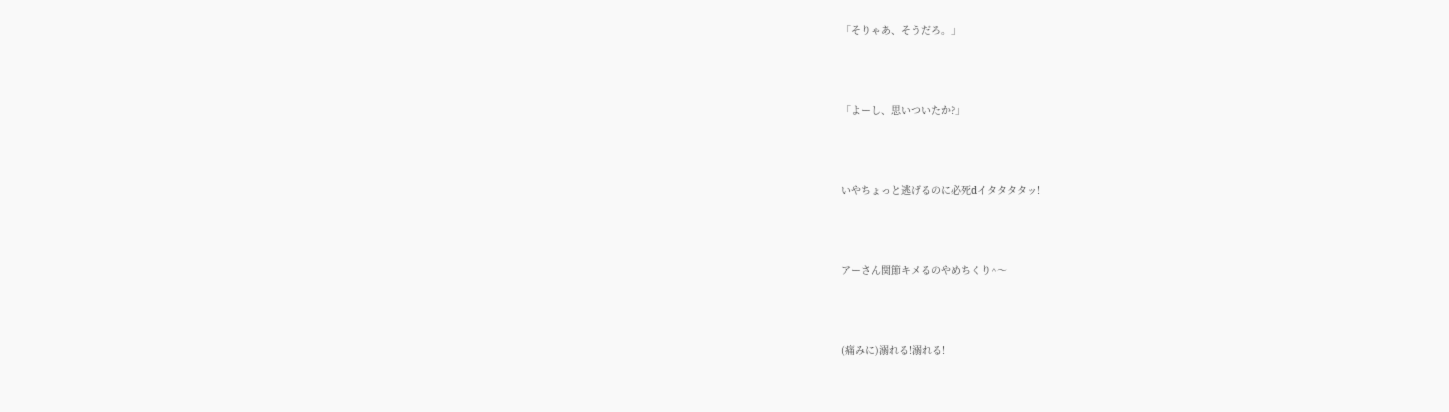「そりゃあ、そうだろ。」



「よーし、思いついたか?」



いやちょっと逃げるのに必死dイタタタタッ!



アーさん関節キメるのやめちくり^〜



(痛みに)溺れる!溺れる!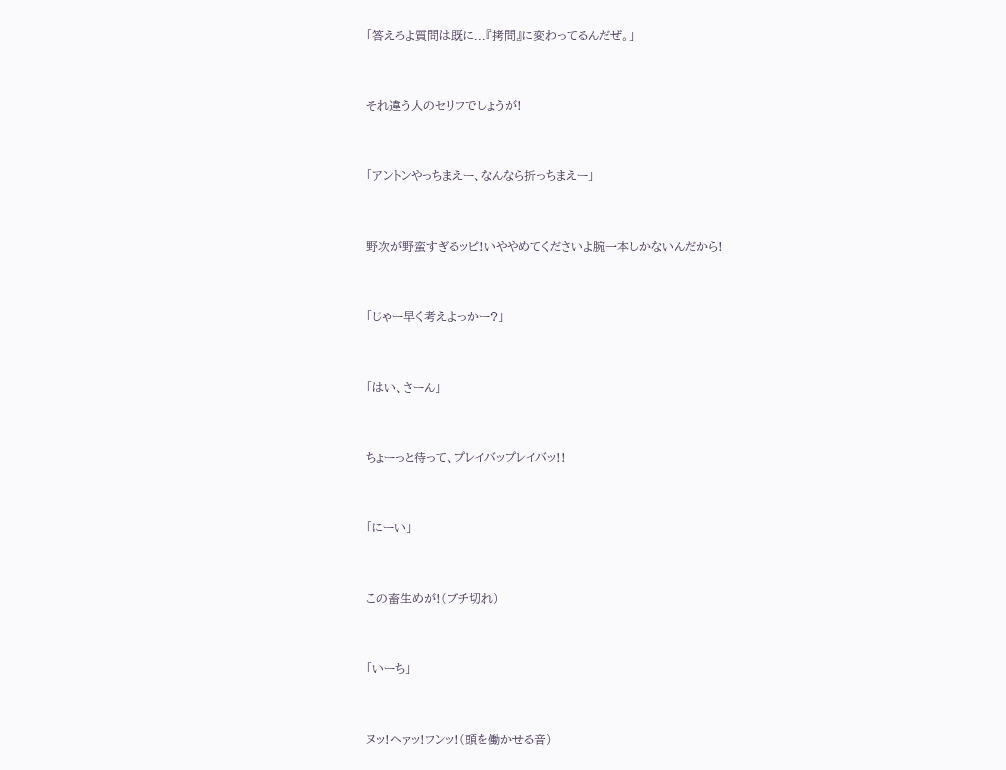「答えろよ質問は既に...『拷問』に変わってるんだぜ。」



それ違う人のセリフでしょうが!



「アントンやっちまえー、なんなら折っちまえー」



野次が野蛮すぎるッピ!いややめてくださいよ腕一本しかないんだから!



「じゃー早く考えよっかー?」



「はい、さーん」



ちょーっと待って、プレイバップレイバッ!!



「にーい」



この畜生めが!(ブチ切れ)



「いーち」



ヌッ!ヘァッ!フンッ!(頭を働かせる音)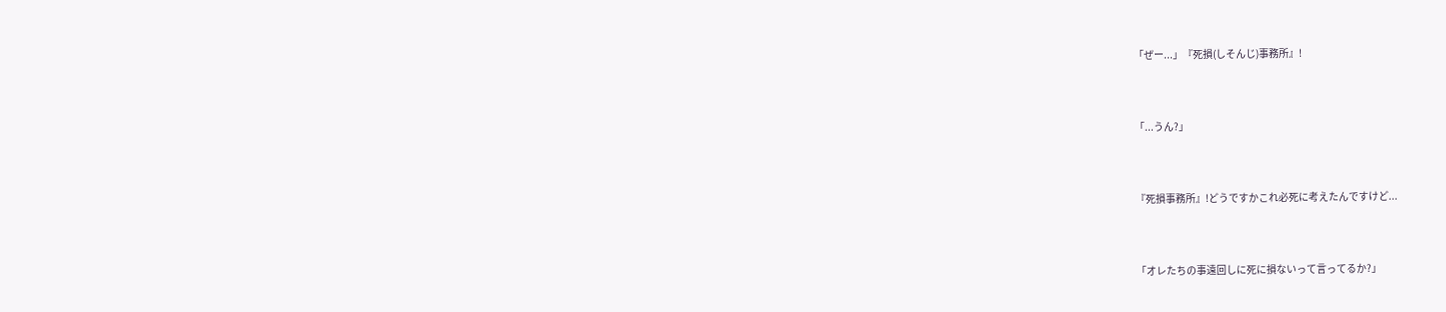「ぜー...」『死損(しそんじ)事務所』!



「...うん?」



『死損事務所』!どうですかこれ必死に考えたんですけど...



「オレたちの事遠回しに死に損ないって言ってるか?」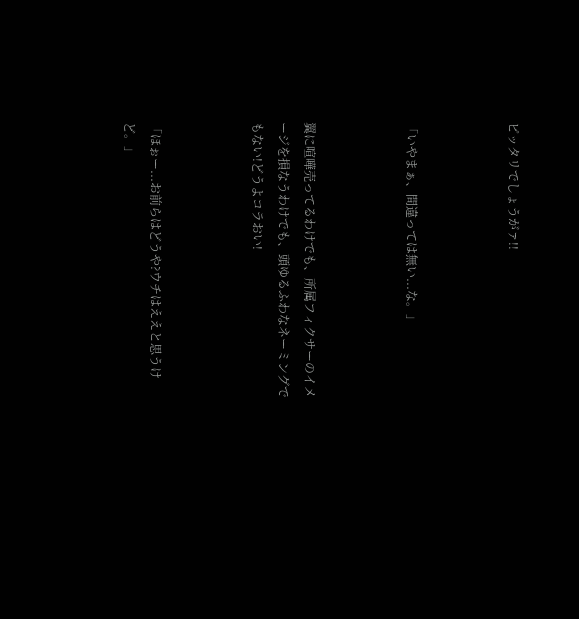ピッタリでしょうがァ!!



「いやまぁ、間違っては無い...な。」



翼に喧嘩売ってるわけでも、所属フィクサーのイメージを損なうわけでも、頭ゆるふわなネーミングでもない!どうよコラおい!



「ほぉー...お前らはどうや?ウチはええと思うけど。」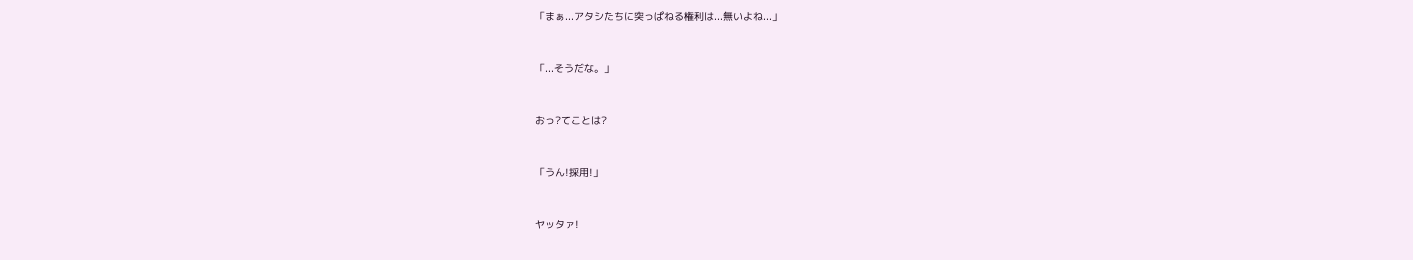「まぁ...アタシたちに突っぱねる権利は...無いよね...」



「...そうだな。」



おっ?てことは?



「うん!採用!」



ヤッタァ!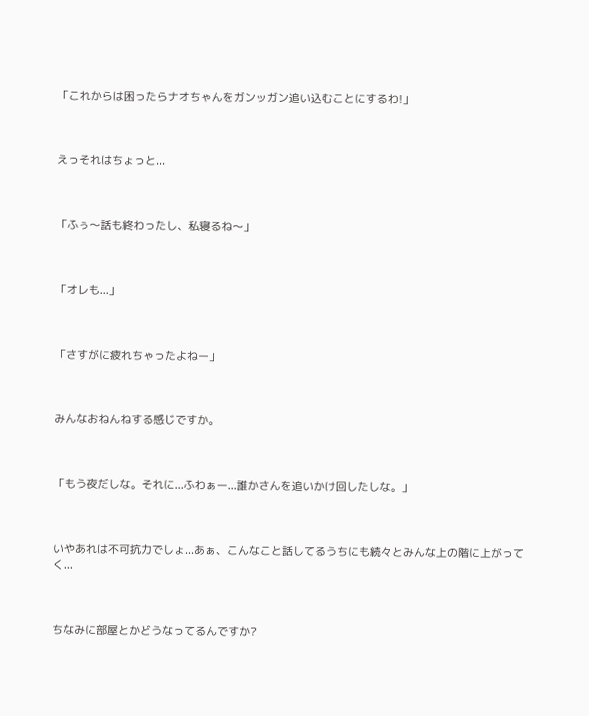「これからは困ったらナオちゃんをガンッガン追い込むことにするわ!」



えっそれはちょっと...



「ふぅ〜話も終わったし、私寝るね〜」



「オレも...」



「さすがに疲れちゃったよねー」



みんなおねんねする感じですか。



「もう夜だしな。それに...ふわぁー...誰かさんを追いかけ回したしな。」



いやあれは不可抗力でしょ...あぁ、こんなこと話してるうちにも続々とみんな上の階に上がってく...



ちなみに部屋とかどうなってるんですか?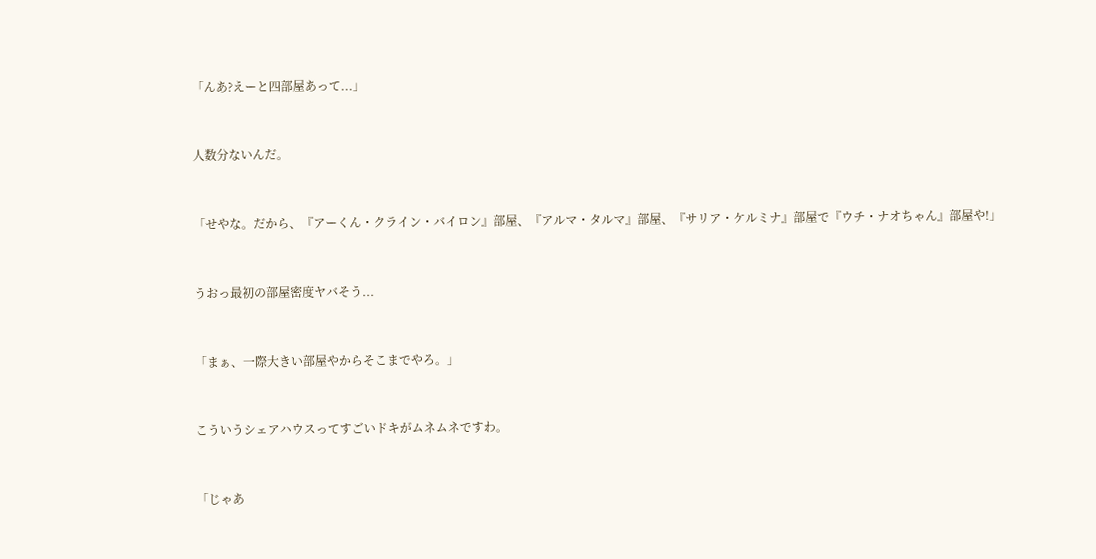「んあ?えーと四部屋あって...」



人数分ないんだ。



「せやな。だから、『アーくん・クライン・バイロン』部屋、『アルマ・タルマ』部屋、『サリア・ケルミナ』部屋で『ウチ・ナオちゃん』部屋や!」



うおっ最初の部屋密度ヤバそう...



「まぁ、一際大きい部屋やからそこまでやろ。」



こういうシェアハウスってすごいドキがムネムネですわ。



「じゃあ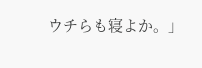ウチらも寝よか。」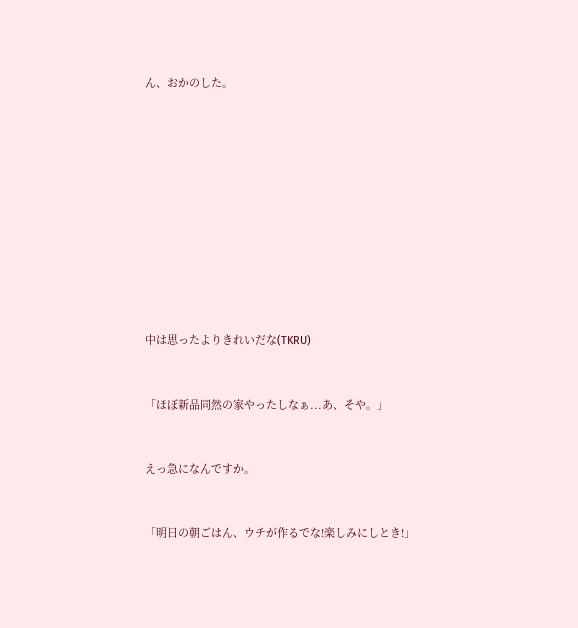ん、おかのした。















中は思ったよりきれいだな(TKRU)



「ほぼ新品同然の家やったしなぁ...あ、そや。」



えっ急になんですか。



「明日の朝ごはん、ウチが作るでな!楽しみにしとき!」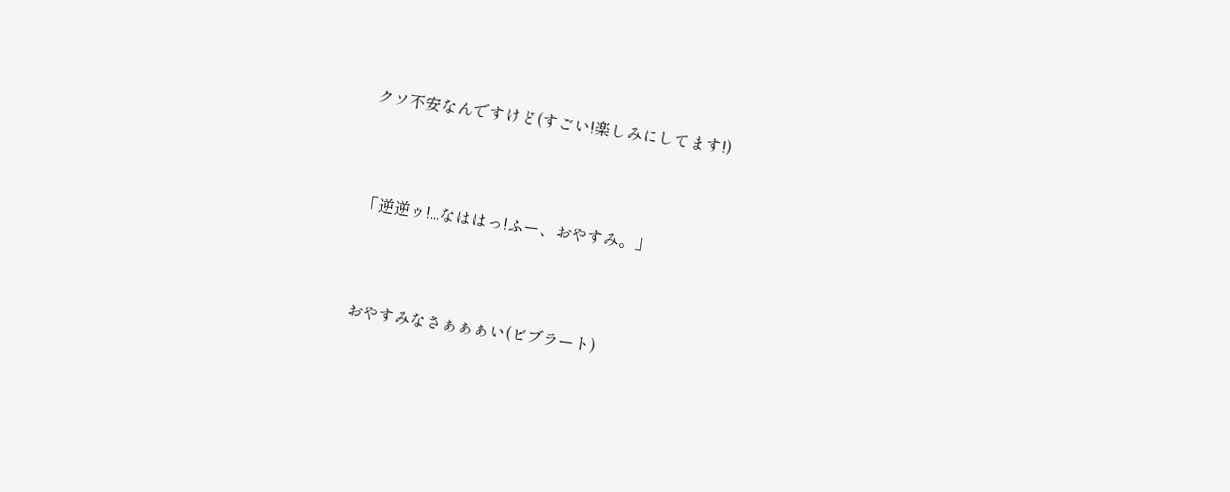クソ不安なんですけど(すごい!楽しみにしてます!)



「逆逆ゥ!...なははっ!ふー、おやすみ。」



おやすみなさぁぁぁい(ビブラート)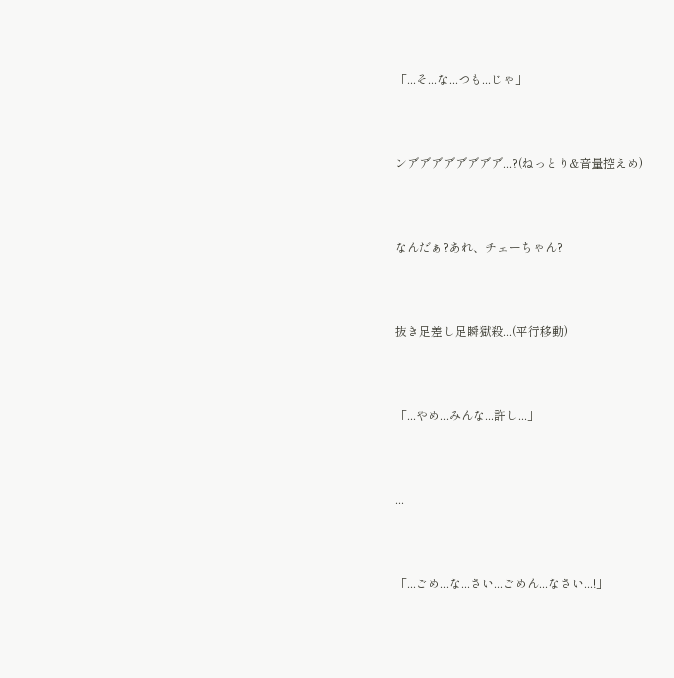「...そ...な...つも...じゃ」



ンア゙ア゙ア゙ア゙ア゙ア゙ア゙ア゙...?(ねっとり&音量控えめ)



なんだぁ?あれ、チェーちゃん?



抜き足差し足瞬獄殺...(平行移動)



「...やめ...みんな...許し...」



...



「...ごめ...な...さい...ごめん...なさい...!」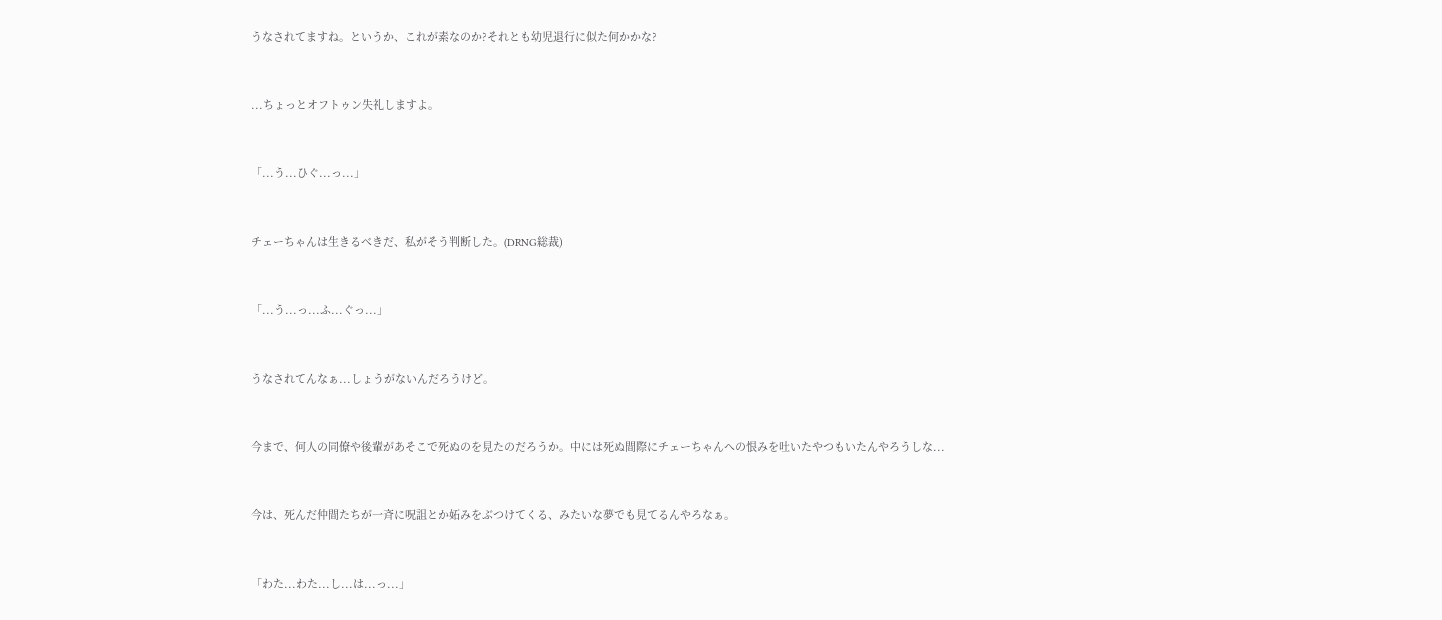うなされてますね。というか、これが素なのか?それとも幼児退行に似た何かかな?



...ちょっとオフトゥン失礼しますよ。



「...う...ひぐ...っ...」



チェーちゃんは生きるべきだ、私がそう判断した。(DRNG総裁)



「...う...っ...ふ...ぐっ...」



うなされてんなぁ...しょうがないんだろうけど。



今まで、何人の同僚や後輩があそこで死ぬのを見たのだろうか。中には死ぬ間際にチェーちゃんへの恨みを吐いたやつもいたんやろうしな...



今は、死んだ仲間たちが一斉に呪詛とか妬みをぶつけてくる、みたいな夢でも見てるんやろなぁ。



「わた...わた...し...は...っ...」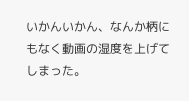いかんいかん、なんか柄にもなく動画の湿度を上げてしまった。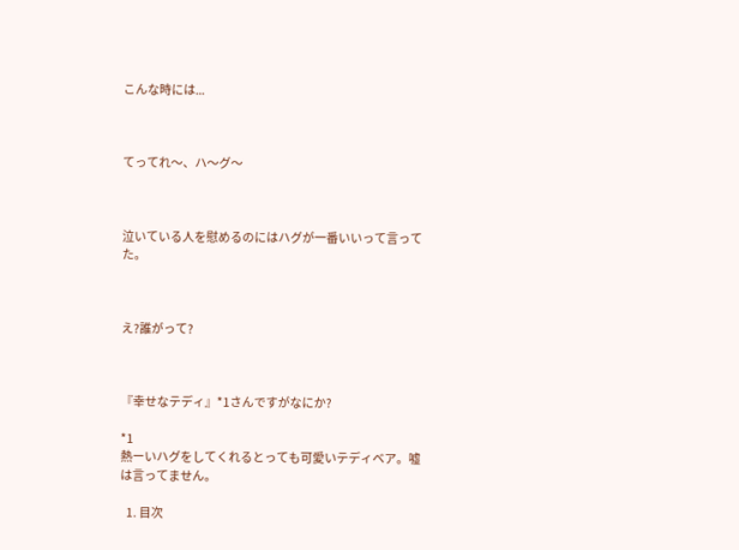こんな時には...



てってれ〜、ハ〜グ〜



泣いている人を慰めるのにはハグが一番いいって言ってた。



え?誰がって?



『幸せなテディ』*1さんですがなにか?

*1
熱ーいハグをしてくれるとっても可愛いテディベア。嘘は言ってません。

  1. 目次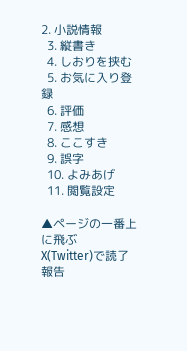2. 小説情報
  3. 縦書き
  4. しおりを挟む
  5. お気に入り登録
  6. 評価
  7. 感想
  8. ここすき
  9. 誤字
  10. よみあげ
  11. 閲覧設定

▲ページの一番上に飛ぶ
X(Twitter)で読了報告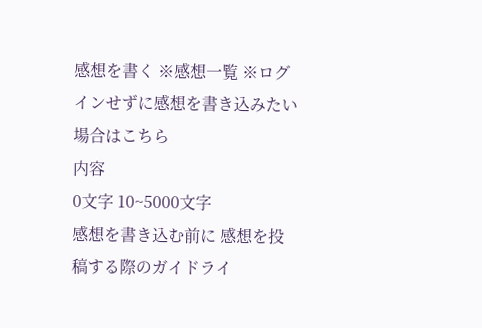感想を書く ※感想一覧 ※ログインせずに感想を書き込みたい場合はこちら
内容
0文字 10~5000文字
感想を書き込む前に 感想を投稿する際のガイドライ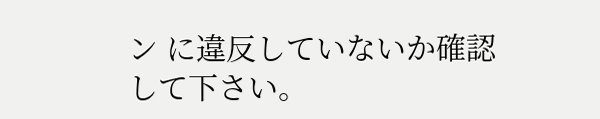ン に違反していないか確認して下さい。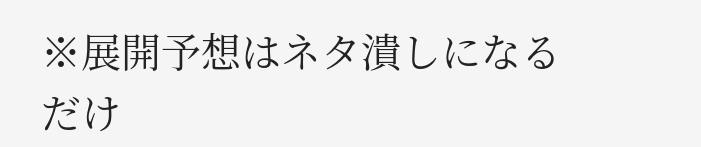※展開予想はネタ潰しになるだけ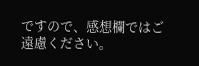ですので、感想欄ではご遠慮ください。